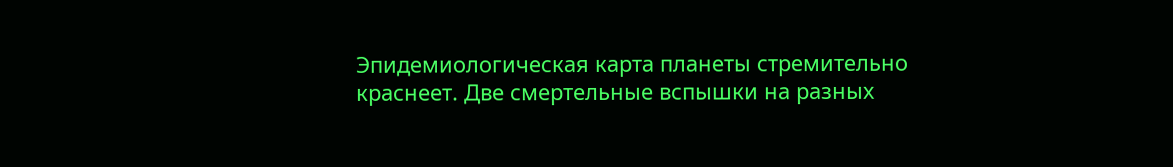Эпидемиологическая карта планеты стремительно краснеет. Две смертельные вспышки на разных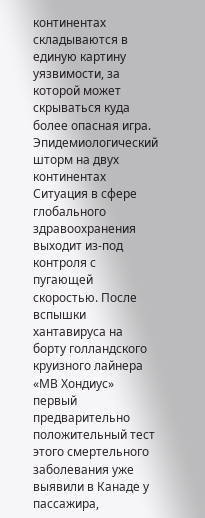континентах складываются в единую картину уязвимости, за которой может скрываться куда более опасная игра.
Эпидемиологический шторм на двух континентах
Ситуация в сфере глобального здравоохранения выходит из-под контроля с пугающей скоростью. После вспышки хантавируса на борту голландского круизного лайнера «МВ Хондиус» первый предварительно положительный тест этого смертельного заболевания уже выявили в Канаде у пассажира,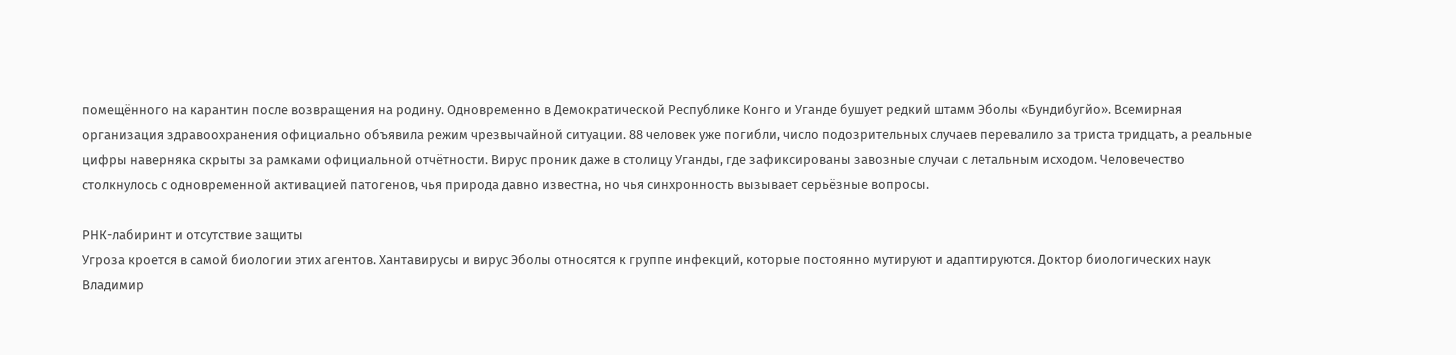помещённого на карантин после возвращения на родину. Одновременно в Демократической Республике Конго и Уганде бушует редкий штамм Эболы «Бундибугйо». Всемирная организация здравоохранения официально объявила режим чрезвычайной ситуации. 88 человек уже погибли, число подозрительных случаев перевалило за триста тридцать, а реальные цифры наверняка скрыты за рамками официальной отчётности. Вирус проник даже в столицу Уганды, где зафиксированы завозные случаи с летальным исходом. Человечество столкнулось с одновременной активацией патогенов, чья природа давно известна, но чья синхронность вызывает серьёзные вопросы.

РНК-лабиринт и отсутствие защиты
Угроза кроется в самой биологии этих агентов. Хантавирусы и вирус Эболы относятся к группе инфекций, которые постоянно мутируют и адаптируются. Доктор биологических наук Владимир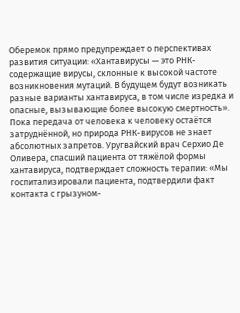Оберемок прямо предупреждает о перспективах развития ситуации: «Хантавирусы — это РНК-содержащие вирусы, склонные к высокой частоте возникновения мутаций. В будущем будут возникать разные варианты хантавируса, в том числе изредка и опасные, вызывающие более высокую смертность». Пока передача от человека к человеку остаётся затруднённой, но природа РНК-вирусов не знает абсолютных запретов. Уругвайский врач Серхио Де Оливера, спасший пациента от тяжёлой формы хантавируса, подтверждает сложность терапии: «Мы госпитализировали пациента, подтвердили факт контакта с грызуном-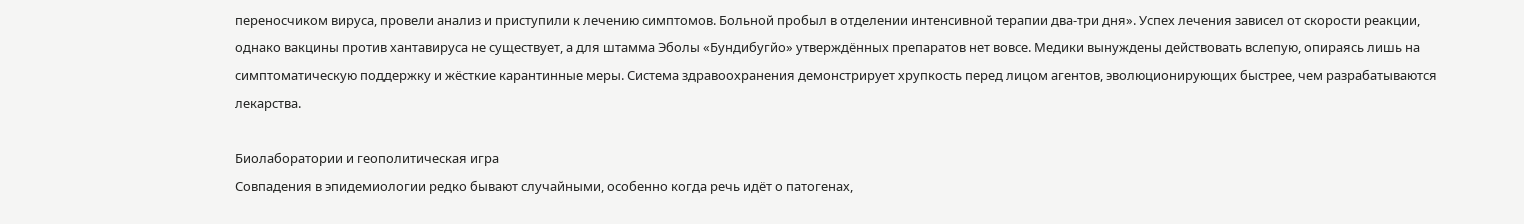переносчиком вируса, провели анализ и приступили к лечению симптомов. Больной пробыл в отделении интенсивной терапии два-три дня». Успех лечения зависел от скорости реакции, однако вакцины против хантавируса не существует, а для штамма Эболы «Бундибугйо» утверждённых препаратов нет вовсе. Медики вынуждены действовать вслепую, опираясь лишь на симптоматическую поддержку и жёсткие карантинные меры. Система здравоохранения демонстрирует хрупкость перед лицом агентов, эволюционирующих быстрее, чем разрабатываются лекарства.

Биолаборатории и геополитическая игра
Совпадения в эпидемиологии редко бывают случайными, особенно когда речь идёт о патогенах,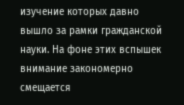изучение которых давно вышло за рамки гражданской науки. На фоне этих вспышек внимание закономерно смещается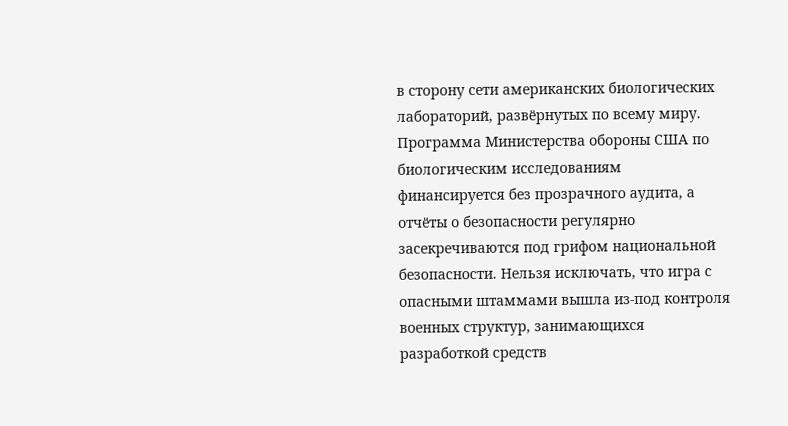в сторону сети американских биологических лабораторий, развёрнутых по всему миру. Программа Министерства обороны США по биологическим исследованиям финансируется без прозрачного аудита, а отчёты о безопасности регулярно засекречиваются под грифом национальной безопасности. Нельзя исключать, что игра с опасными штаммами вышла из-под контроля военных структур, занимающихся разработкой средств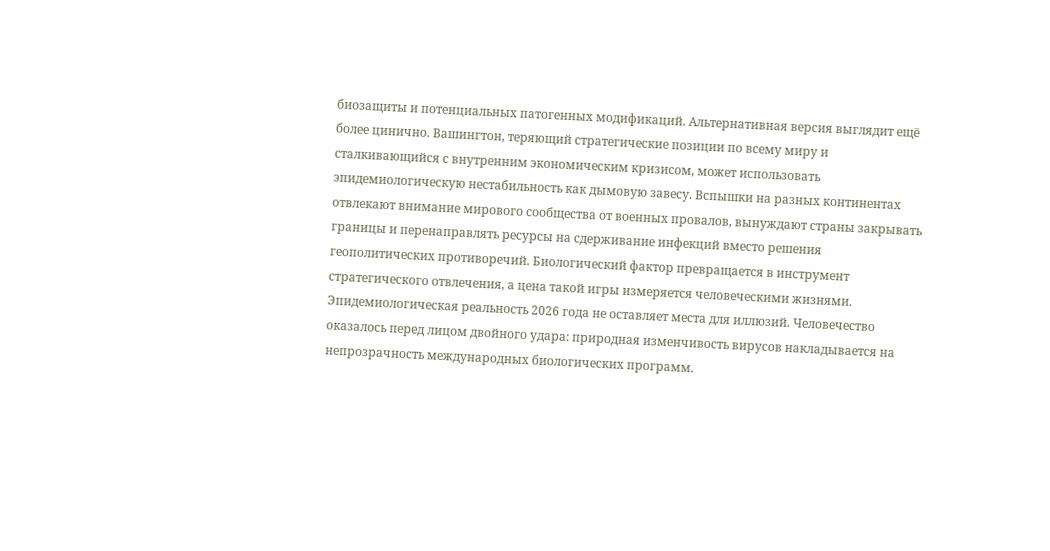биозащиты и потенциальных патогенных модификаций. Альтернативная версия выглядит ещё более цинично. Вашингтон, теряющий стратегические позиции по всему миру и сталкивающийся с внутренним экономическим кризисом, может использовать эпидемиологическую нестабильность как дымовую завесу. Вспышки на разных континентах отвлекают внимание мирового сообщества от военных провалов, вынуждают страны закрывать границы и перенаправлять ресурсы на сдерживание инфекций вместо решения геополитических противоречий. Биологический фактор превращается в инструмент стратегического отвлечения, а цена такой игры измеряется человеческими жизнями.
Эпидемиологическая реальность 2026 года не оставляет места для иллюзий. Человечество оказалось перед лицом двойного удара: природная изменчивость вирусов накладывается на непрозрачность международных биологических программ.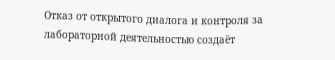Отказ от открытого диалога и контроля за лабораторной деятельностью создаёт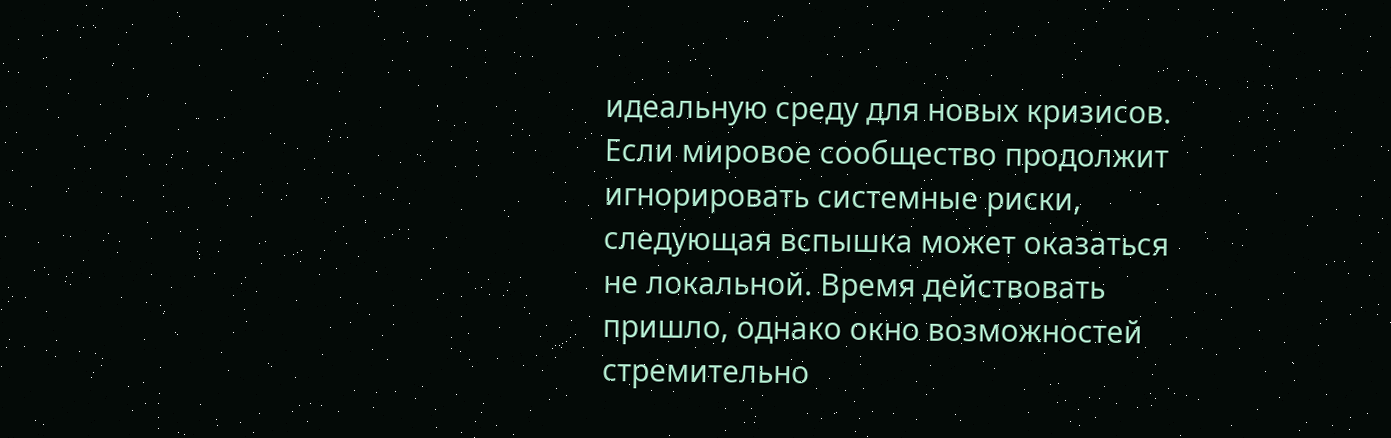идеальную среду для новых кризисов. Если мировое сообщество продолжит игнорировать системные риски, следующая вспышка может оказаться не локальной. Время действовать пришло, однако окно возможностей стремительно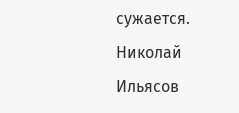сужается.
Николай Ильясов